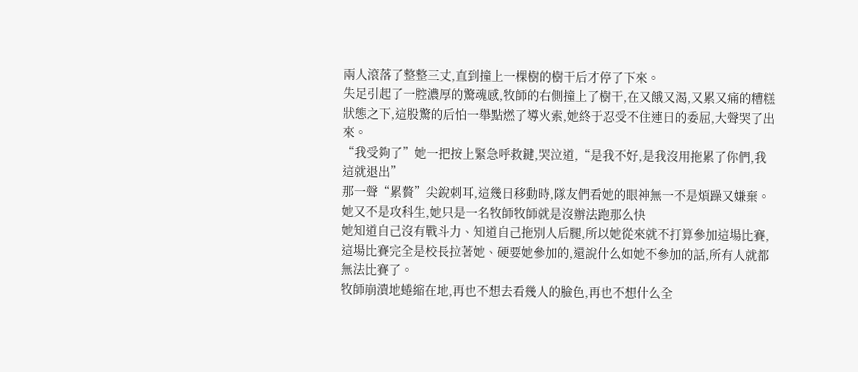兩人滾落了整整三丈,直到撞上一棵樹的樹干后才停了下來。
失足引起了一腔濃厚的驚魂感,牧師的右側撞上了樹干,在又餓又渴,又累又痛的糟糕狀態之下,這股驚的后怕一舉點燃了導火索,她終于忍受不住連日的委屈,大聲哭了出來。
“我受夠了”她一把按上緊急呼救鍵,哭泣道,“是我不好,是我沒用拖累了你們,我這就退出”
那一聲“累贅”尖銳刺耳,這幾日移動時,隊友們看她的眼神無一不是煩躁又嫌棄。
她又不是攻科生,她只是一名牧師牧師就是沒辦法跑那么快
她知道自己沒有戰斗力、知道自己拖別人后腿,所以她從來就不打算參加這場比賽,這場比賽完全是校長拉著她、硬要她參加的,還說什么如她不參加的話,所有人就都無法比賽了。
牧師崩潰地蜷縮在地,再也不想去看幾人的臉色,再也不想什么全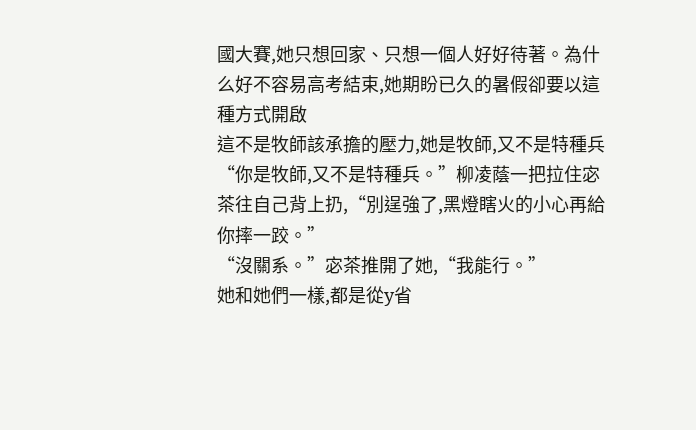國大賽,她只想回家、只想一個人好好待著。為什么好不容易高考結束,她期盼已久的暑假卻要以這種方式開啟
這不是牧師該承擔的壓力,她是牧師,又不是特種兵
“你是牧師,又不是特種兵。”柳凌蔭一把拉住宓茶往自己背上扔,“別逞強了,黑燈瞎火的小心再給你摔一跤。”
“沒關系。”宓茶推開了她,“我能行。”
她和她們一樣,都是從y省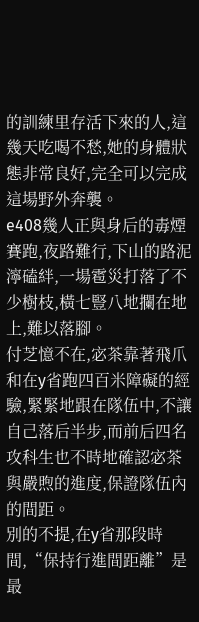的訓練里存活下來的人,這幾天吃喝不愁,她的身體狀態非常良好,完全可以完成這場野外奔襲。
e408幾人正與身后的毒煙賽跑,夜路難行,下山的路泥濘磕絆,一場雹災打落了不少樹枝,橫七豎八地攔在地上,難以落腳。
付芝憶不在,宓茶靠著飛爪和在y省跑四百米障礙的經驗,緊緊地跟在隊伍中,不讓自己落后半步,而前后四名攻科生也不時地確認宓茶與嚴煦的進度,保證隊伍內的間距。
別的不提,在y省那段時間,“保持行進間距離”是最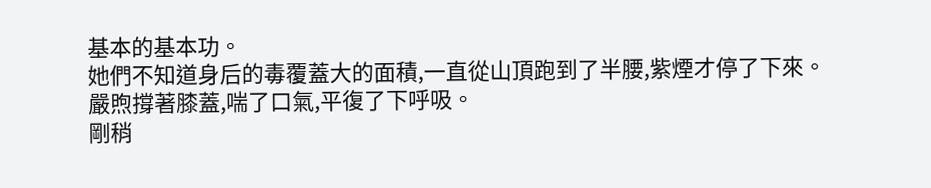基本的基本功。
她們不知道身后的毒覆蓋大的面積,一直從山頂跑到了半腰,紫煙才停了下來。
嚴煦撐著膝蓋,喘了口氣,平復了下呼吸。
剛稍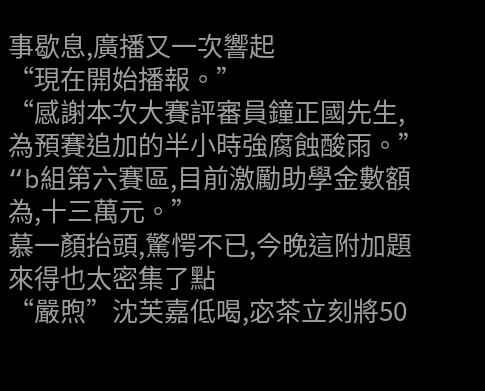事歇息,廣播又一次響起
“現在開始播報。”
“感謝本次大賽評審員鐘正國先生,為預賽追加的半小時強腐蝕酸雨。”
“b組第六賽區,目前激勵助學金數額為,十三萬元。”
慕一顏抬頭,驚愕不已,今晚這附加題來得也太密集了點
“嚴煦”沈芙嘉低喝,宓茶立刻將50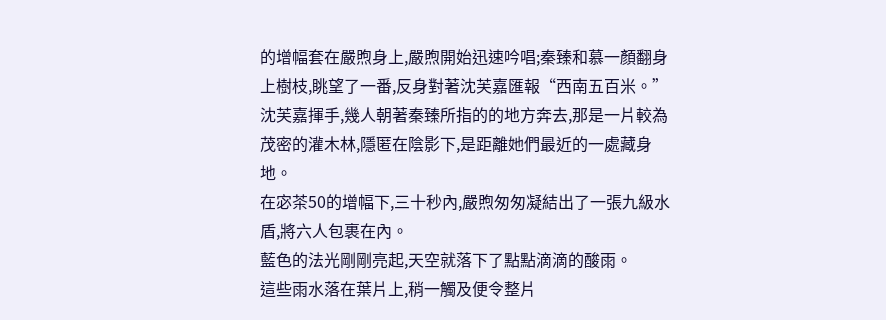的增幅套在嚴煦身上,嚴煦開始迅速吟唱;秦臻和慕一顏翻身上樹枝,眺望了一番,反身對著沈芙嘉匯報“西南五百米。”
沈芙嘉揮手,幾人朝著秦臻所指的的地方奔去,那是一片較為茂密的灌木林,隱匿在陰影下,是距離她們最近的一處藏身地。
在宓茶50的增幅下,三十秒內,嚴煦匆匆凝結出了一張九級水盾,將六人包裹在內。
藍色的法光剛剛亮起,天空就落下了點點滴滴的酸雨。
這些雨水落在葉片上,稍一觸及便令整片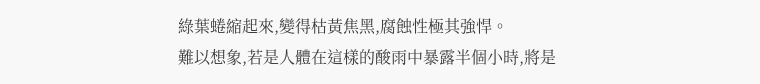綠葉蜷縮起來,變得枯黃焦黑,腐蝕性極其強悍。
難以想象,若是人體在這樣的酸雨中暴露半個小時,將是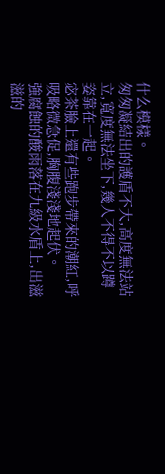什么模樣。
匆匆凝結出的護盾不大,高度無法站立,寬度無法坐下,幾人不得不以蹲姿靠在一起。
宓茶臉上還有些跑步帶來的潮紅,呼吸略微急促,胸腹淺淺地起伏。
強腐蝕的酸雨落在九級水盾上,出滋滋的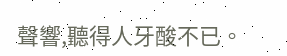聲響,聽得人牙酸不已。